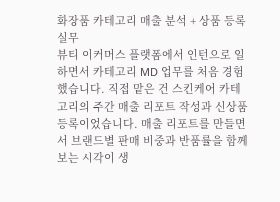화장품 카테고리 매출 분석 + 상품 등록 실무
뷰티 이커머스 플랫폼에서 인턴으로 일하면서 카테고리 MD 업무를 처음 경험했습니다. 직접 맡은 건 스킨케어 카테고리의 주간 매출 리포트 작성과 신상품 등록이었습니다. 매출 리포트를 만들면서 브랜드별 판매 비중과 반품률을 함께 보는 시각이 생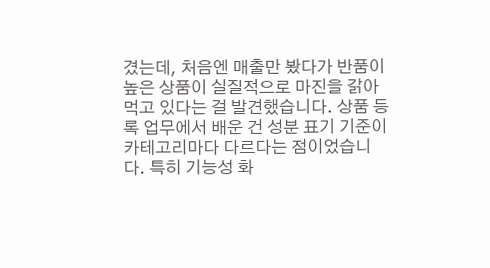겼는데, 처음엔 매출만 봤다가 반품이 높은 상품이 실질적으로 마진을 갉아먹고 있다는 걸 발견했습니다. 상품 등록 업무에서 배운 건 성분 표기 기준이 카테고리마다 다르다는 점이었습니다. 특히 기능성 화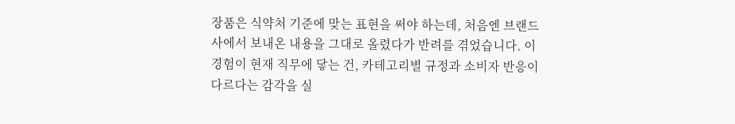장품은 식약처 기준에 맞는 표현을 써야 하는데, 처음엔 브랜드사에서 보내온 내용을 그대로 올렸다가 반려를 겪었습니다. 이 경험이 현재 직무에 닿는 건, 카테고리별 규정과 소비자 반응이 다르다는 감각을 실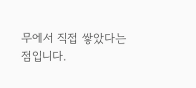무에서 직접 쌓았다는 점입니다.